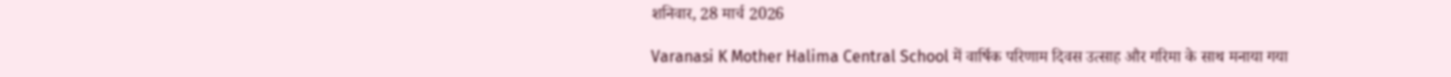शनिवार, 28 मार्च 2026

Varanasi K Mother Halima Central School में वार्षिक परिणाम दिवस उत्साह और गरिमा के साथ मनाया गया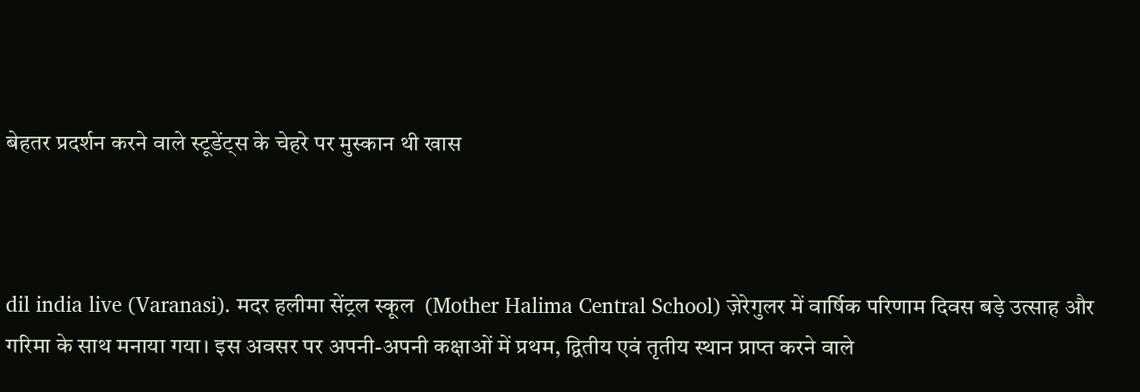बेहतर प्रदर्शन करने वाले स्टूडेंट्स के चेहरे पर मुस्कान थी खास



dil india live (Varanasi). मदर हलीमा सेंट्रल स्कूल  (Mother Halima Central School) ज़ेरेगुलर में वार्षिक परिणाम दिवस बड़े उत्साह और गरिमा के साथ मनाया गया। इस अवसर पर अपनी-अपनी कक्षाओं में प्रथम, द्वितीय एवं तृतीय स्थान प्राप्त करने वाले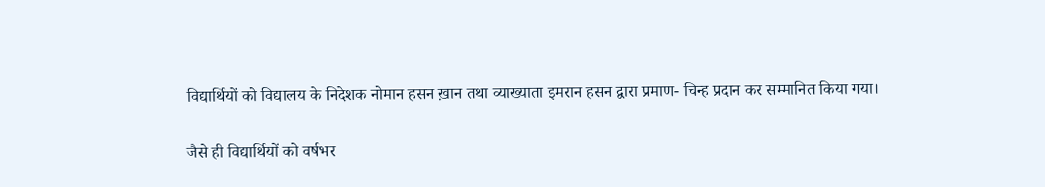विद्यार्थियों को विद्यालय के निदेशक नोमान हसन ख़ान तथा व्याख्याता इमरान हसन द्वारा प्रमाण- चिन्ह प्रदान कर सम्मानित किया गया।

जैसे ही विद्यार्थियों को वर्षभर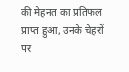की मेहनत का प्रतिफल प्राप्त हुआ, उनके चेहरों पर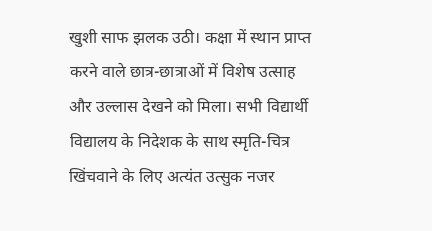खुशी साफ झलक उठी। कक्षा में स्थान प्राप्त करने वाले छात्र-छात्राओं में विशेष उत्साह और उल्लास देखने को मिला। सभी विद्यार्थी विद्यालय के निदेशक के साथ स्मृति-चित्र खिंचवाने के लिए अत्यंत उत्सुक नजर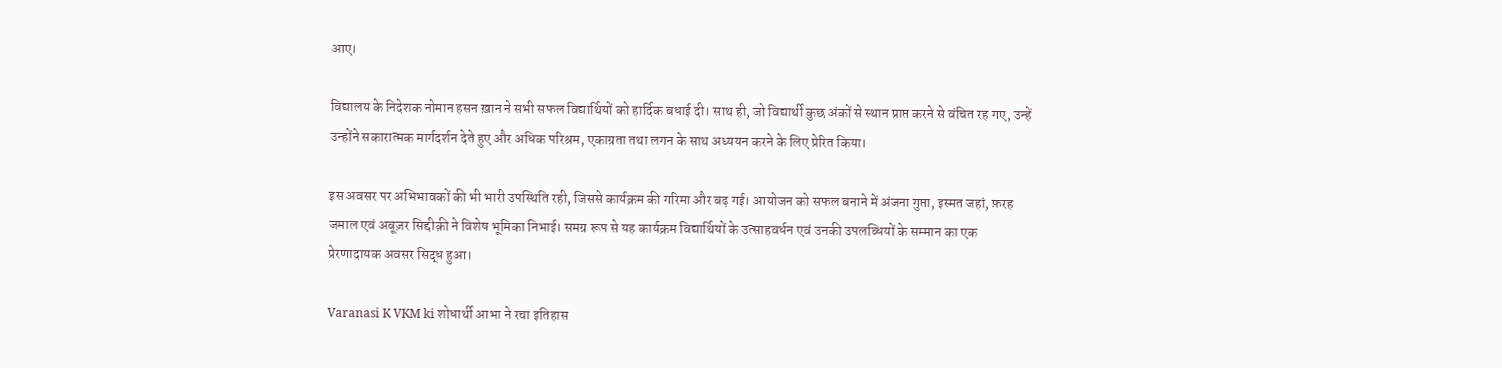आए।

विद्यालय के निदेशक नोमान हसन ख़ान ने सभी सफल विद्यार्थियों को हार्दिक बधाई दी। साथ ही, जो विद्यार्थी कुछ अंकों से स्थान प्राप्त करने से वंचित रह गए, उन्हें उन्होंने सकारात्मक मार्गदर्शन देते हुए और अधिक परिश्रम, एकाग्रता तथा लगन के साथ अध्ययन करने के लिए प्रेरित किया।

इस अवसर पर अभिभावकों की भी भारी उपस्थिति रही, जिससे कार्यक्रम की गरिमा और बढ़ गई। आयोजन को सफल बनाने में अंजना गुप्ता, इस्मत जहां, फ़रह जमाल एवं अबूज़र सिद्दीक़ी ने विशेष भूमिका निभाई। समग्र रूप से यह कार्यक्रम विद्यार्थियों के उत्साहवर्धन एवं उनकी उपलब्धियों के सम्मान का एक प्रेरणादायक अवसर सिद्ध हुआ।

Varanasi K VKM ki शोधार्थी आभा ने रचा इतिहास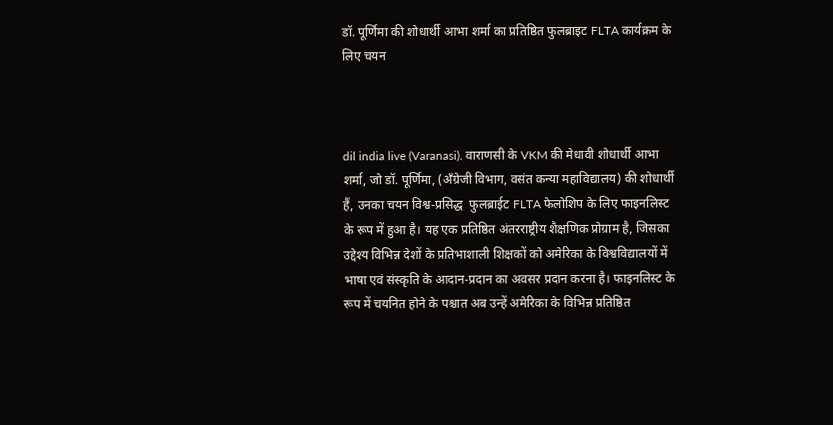डॉ. पूर्णिमा की शोधार्थी आभा शर्मा का प्रतिष्ठित फुलब्राइट FLTA कार्यक्रम के लिए चयन



dil india live (Varanasi). वाराणसी के VKM की मेधावी शोधार्थी आभा शर्मा, जो डॉ. पूर्णिमा, (अँग्रेजी विभाग, वसंत कन्या महाविद्यालय) की शोधार्थी हैं, उनका चयन विश्व-प्रसिद्ध  फुलब्राईट FLTA फेलोशिप के लिए फाइनलिस्ट के रूप में हुआ है। यह एक प्रतिष्ठित अंतरराष्ट्रीय शैक्षणिक प्रोग्राम है, जिसका उद्देश्य विभिन्न देशों के प्रतिभाशाली शिक्षकों को अमेरिका के विश्वविद्यालयों में भाषा एवं संस्कृति के आदान-प्रदान का अवसर प्रदान करना है। फाइनलिस्ट के रूप में चयनित होने के पश्चात अब उन्हें अमेरिका के विभिन्न प्रतिष्ठित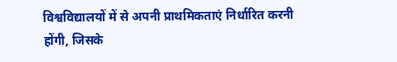विश्वविद्यालयों में से अपनी प्राथमिकताएं निर्धारित करनी होंगी, जिसके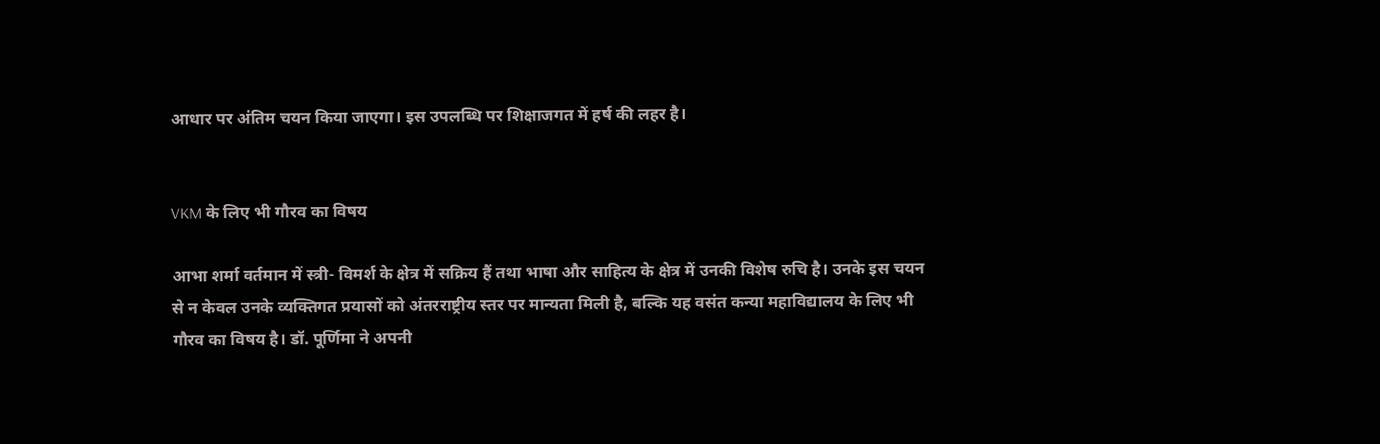आधार पर अंतिम चयन किया जाएगा। इस उपलब्धि पर शिक्षाजगत में हर्ष की लहर है।


VKM के लिए भी गौरव का विषय

आभा शर्मा वर्तमान में स्त्री- विमर्श के क्षेत्र में सक्रिय हैं तथा भाषा और साहित्य के क्षेत्र में उनकी विशेष रुचि है। उनके इस चयन से न केवल उनके व्यक्तिगत प्रयासों को अंतरराष्ट्रीय स्तर पर मान्यता मिली है, बल्कि यह वसंत कन्या महाविद्यालय के लिए भी गौरव का विषय है। डॉ. पूर्णिमा ने अपनी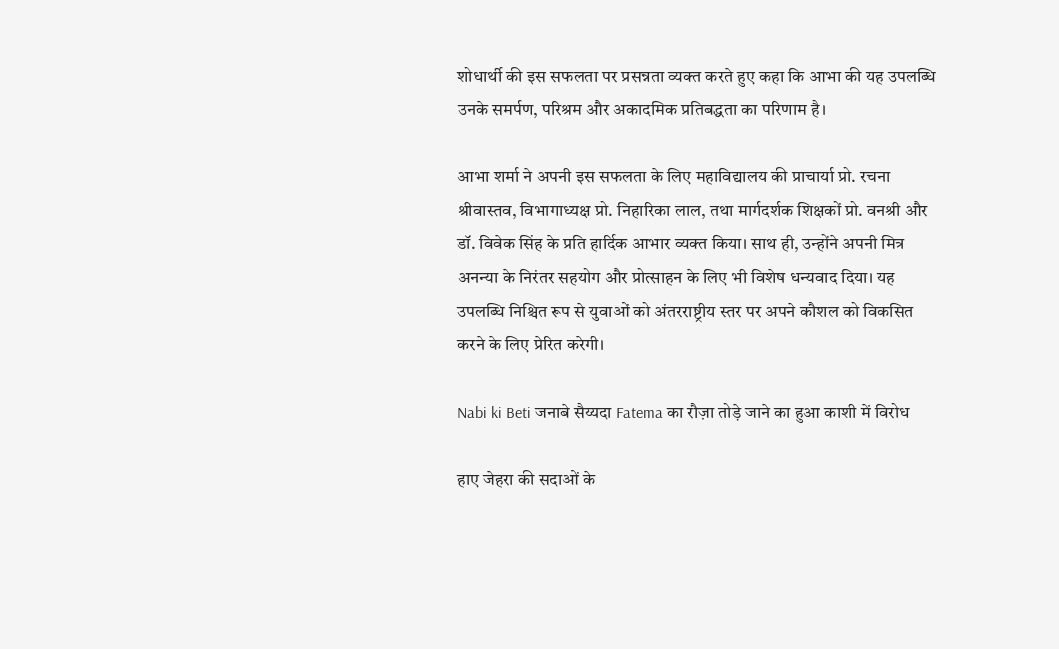शोधार्थी की इस सफलता पर प्रसन्नता व्यक्त करते हुए कहा कि आभा की यह उपलब्धि उनके समर्पण, परिश्रम और अकादमिक प्रतिबद्धता का परिणाम है।

आभा शर्मा ने अपनी इस सफलता के लिए महाविद्यालय की प्राचार्या प्रो. रचना श्रीवास्तव, विभागाध्यक्ष प्रो. निहारिका लाल, तथा मार्गदर्शक शिक्षकों प्रो. वनश्री और डॉ. विवेक सिंह के प्रति हार्दिक आभार व्यक्त किया। साथ ही, उन्होंने अपनी मित्र अनन्या के निरंतर सहयोग और प्रोत्साहन के लिए भी विशेष धन्यवाद दिया। यह उपलब्धि निश्चित रूप से युवाओं को अंतरराष्ट्रीय स्तर पर अपने कौशल को विकसित करने के लिए प्रेरित करेगी।

Nabi ki Beti जनाबे सैय्यदा Fatema का रौज़ा तोड़े जाने का हुआ काशी में विरोध

हाए जेहरा की सदाओं के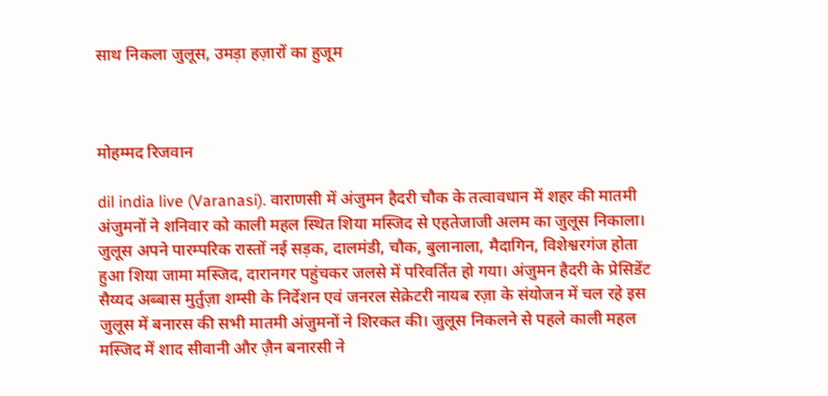साथ निकला जुलूस, उमड़ा हज़ारों का हुजूम



मोहम्मद रिजवान

dil india live (Varanasi). वाराणसी में अंजुमन हैदरी चौक के तत्वावधान में शहर की मातमी अंजुमनों ने शनिवार को काली महल स्थित शिया मस्जिद से एहतेजाजी अलम का जुलूस निकाला। जुलूस अपने पारम्परिक रास्तों नई सड़क, दालमंडी, चौक, बुलानाला, मैदागिन, विशेश्वरगंज होता हुआ शिया जामा मस्जिद, दारानगर पहुंचकर जलसे में परिवर्तित हो गया। अंजुमन हैदरी के प्रेसिडेंट सैय्यद अब्बास मुर्तुज़ा शम्सी के निर्देशन एवं जनरल सेक्रेटरी नायब रज़ा के संयोजन में चल रहे इस जुलूस में बनारस की सभी मातमी अंजुमनों ने शिरकत की। जुलूस निकलने से पहले काली महल मस्जिद में शाद सीवानी और ज़ैन बनारसी ने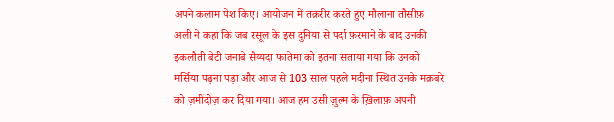अपने कलाम पेश किए। आयोजन में तक़रीर करते हुए मौलाना तौसीफ़ अली ने कहा कि जब रसूल के इस दुनिया से पर्दा फ़रमाने के बाद उनकी इकलौती बेटी जनाबे सैय्यदा फातेमा को इतना सताया गया कि उनको मर्सिया पढ़ना पड़ा और आज से 103 साल पहले मदीना स्थित उनके मक़बरे को ज़मींदोज़ कर दिया गया। आज हम उसी ज़ुल्म के ख़िलाफ़ अपनी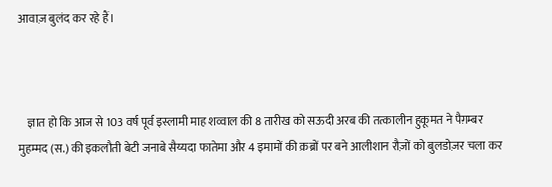आवाज़ बुलंद कर रहे हैं।



    ज्ञात हो कि आज से 103 वर्ष पूर्व इस्लामी माह शव्वाल की 8 तारीख को सऊदी अरब की तत्कालीन हुकूमत ने पैग़म्बर मुहम्मद (स.) की इकलौती बेटी जनाबे सैय्यदा फातेमा और 4 इमामों की क़ब्रों पर बने आलीशान रौज़ों को बुलडोज़र चला कर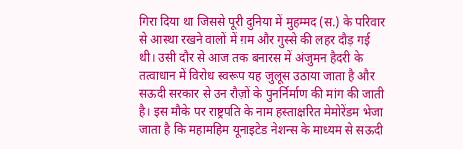गिरा दिया था जिससे पूरी दुनिया में मुहम्मद (स.) के परिवार से आस्था रखने वालों में ग़म और गुस्से की लहर दौड़ गई थी। उसी दौर से आज तक बनारस में अंजुमन हैदरी के तत्वाधान में विरोध स्वरूप यह जुलूस उठाया जाता है और सऊदी सरकार से उन रौज़ों के पुनर्निर्माण की मांग की जाती है। इस मौके पर राष्ट्रपति के नाम हस्ताक्षरित मेमोरेंडम भेजा जाता है कि महामहिम यूनाइटेड नेशन्स के माध्यम से सऊदी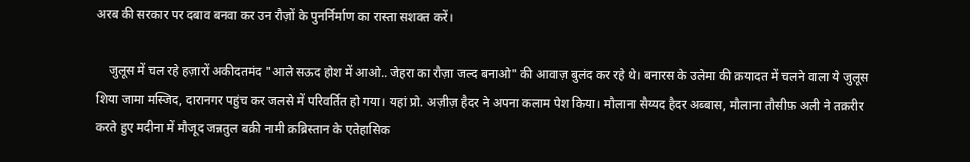अरब की सरकार पर दबाव बनवा कर उन रौज़ों के पुनर्निर्माण का रास्ता सशक्त करें।

    जुलूस में चल रहे हज़ारों अकीदतमंद "आले सऊद होश में आओ.. जेहरा का रौज़ा जल्द बनाओ" की आवाज़ बुलंद कर रहे थे। बनारस के उलेमा की क़यादत में चलने वाला ये जुलूस शिया जामा मस्जिद, दारानगर पहुंच कर जलसे में परिवर्तित हो गया। यहां प्रो. अज़ीज़ हैदर ने अपना कलाम पेश किया। मौलाना सैय्यद हैदर अब्बास, मौलाना तौसीफ़ अली ने तक़रीर करते हुए मदीना में मौजूद जन्नतुल बक़ी नामी क़ब्रिस्तान के एतेहासिक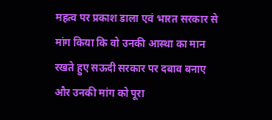महत्व पर प्रकाश डाला एवं भारत सरकार से मांग किया कि वो उनकी आस्था का मान रखते हुए सऊदी सरकार पर दबाव बनाए और उनकी मांग को पूरा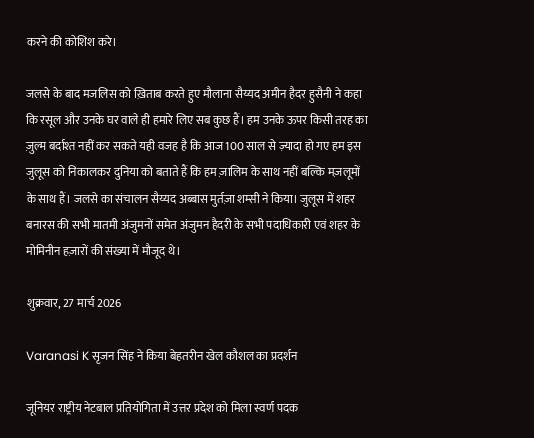करने की कोशिश करे।

जलसे के बाद मजलिस को ख़िताब करते हुए मौलाना सैय्यद अमीन हैदर हुसैनी ने कहा कि रसूल और उनके घर वाले ही हमारे लिए सब कुछ हैं। हम उनके ऊपर किसी तरह का ज़ुल्म बर्दाश्त नहीं कर सकते यही वजह है कि आज 100 साल से ज़्यादा हो गए हम इस जुलूस को निकालकर दुनिया को बताते हैं कि हम ज़ालिम के साथ नहीं बल्कि मज़लूमों के साथ हैं। जलसे का संचालन सैय्यद अब्बास मुर्तज़ा शम्सी ने किया। जुलूस में शहर बनारस की सभी मातमी अंजुमनों समेत अंजुमन हैदरी के सभी पदाधिकारी एवं शहर के मोमिनीन हज़ारों की संख्या में मौजूद थे।

शुक्रवार, 27 मार्च 2026

Varanasi K सृजन सिंह ने किया बेहतरीन खेल कौशल का प्रदर्शन

जूनियर राष्ट्रीय नेटबाल प्रतियोगिता में उत्तर प्रदेश को मिला स्वर्ण पदक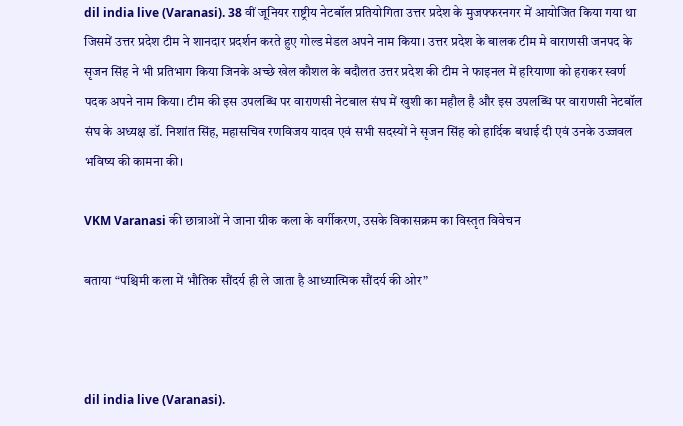dil india live (Varanasi). 38 वीं जूनियर राष्ट्रीय नेटबॉल प्रतियोगिता उत्तर प्रदेश के मुजफ्फरनगर में आयोजित किया गया था जिसमें उत्तर प्रदेश टीम ने शानदार प्रदर्शन करते हुए गोल्ड मेडल अपने नाम किया। उत्तर प्रदेश के बालक टीम मे वाराणसी जनपद के सृजन सिंह ने भी प्रतिभाग किया जिनके अच्छे खेल कौशल के बदौलत उत्तर प्रदेश की टीम ने फाइनल में हरियाणा को हराकर स्वर्ण पदक अपने नाम किया। टीम की इस उपलब्धि पर वाराणसी नेटबाल संघ में खुशी का महौल है और इस उपलब्धि पर वाराणसी नेटबॉल संघ के अध्यक्ष डॉ. निशांत सिंह, महासचिव रणविजय यादव एवं सभी सदस्यों ने सृजन सिंह को हार्दिक बधाई दी एवं उनके उज्जवल भविष्य की कामना की।

VKM Varanasi की छात्राओं ने जाना ग्रीक कला के वर्गीकरण, उसके विकासक्रम का विस्तृत विवेचन

बताया “पश्चिमी कला में भौतिक सौंदर्य ही ले जाता है आध्यात्मिक सौंदर्य की ओर”



dil india live (Varanasi).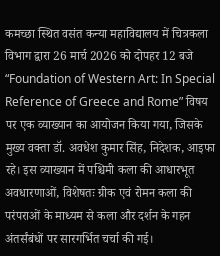कमच्छा स्थित वसंत कन्या महाविद्यालय में चित्रकला विभाग द्वारा 26 मार्च 2026 को दोपहर 12 बजे “Foundation of Western Art: In Special Reference of Greece and Rome” विषय पर एक व्याख्यान का आयोजन किया गया, जिसके मुख्य वक्ता डॉ. अवधेश कुमार सिंह, निदेशक, आइफा रहे। इस व्याख्यान में पश्चिमी कला की आधारभूत अवधारणाओं, विशेषतः ग्रीक एवं रोमन कला की परंपराओं के माध्यम से कला और दर्शन के गहन अंतर्संबंधों पर सारगर्भित चर्चा की गई।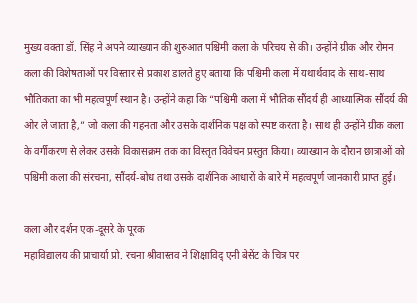मुख्य वक्ता डॉ. सिंह ने अपने व्याख्यान की शुरुआत पश्चिमी कला के परिचय से की। उन्होंने ग्रीक और रोमन कला की विशेषताओं पर विस्तार से प्रकाश डालते हुए बताया कि पश्चिमी कला में यथार्थवाद के साथ-साथ भौतिकता का भी महत्वपूर्ण स्थान है। उन्होंने कहा कि “पश्चिमी कला में भौतिक सौंदर्य ही आध्यात्मिक सौंदर्य की ओर ले जाता है,” जो कला की गहनता और उसके दार्शनिक पक्ष को स्पष्ट करता है। साथ ही उन्होंने ग्रीक कला के वर्गीकरण से लेकर उसके विकासक्रम तक का विस्तृत विवेचन प्रस्तुत किया। व्याख्यान के दौरान छात्राओं को पश्चिमी कला की संरचना, सौंदर्य-बोध तथा उसके दार्शनिक आधारों के बारे में महत्वपूर्ण जानकारी प्राप्त हुई।

कला और दर्शन एक-दूसरे के पूरक
महाविद्यालय की प्राचार्या प्रो. रचना श्रीवास्तव ने शिक्षाविद् एनी बेसेंट के चित्र पर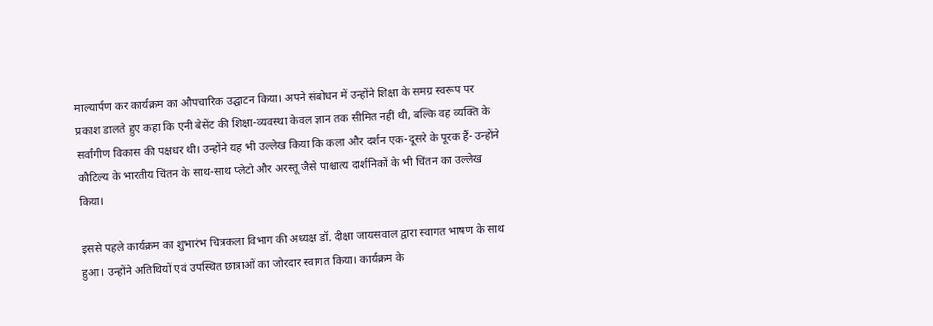माल्यार्पण कर कार्यक्रम का औपचारिक उद्घाटन किया। अपने संबोधन में उन्होंने शिक्षा के समग्र स्वरूप पर प्रकाश डालते हुए कहा कि एनी बेसेंट की शिक्षा-व्यवस्था केवल ज्ञान तक सीमित नहीं थी, बल्कि वह व्यक्ति के सर्वांगीण विकास की पक्षधर थी। उन्होंने यह भी उल्लेख किया कि कला और दर्शन एक-दूसरे के पूरक हैं- उन्होंने कौटिल्य के भारतीय चिंतन के साथ-साथ प्लेटो और अरस्तू जैसे पाश्चात्य दार्शनिकों के भी चिंतन का उल्लेख किया।

इससे पहले कार्यक्रम का शुभारंभ चित्रकला विभाग की अध्यक्ष डॉ. दीक्षा जायसवाल द्वारा स्वागत भाषण के साथ हुआ। उन्होंने अतिथियों एवं उपस्थित छात्राओं का जोरदार स्वागत किया। कार्यक्रम के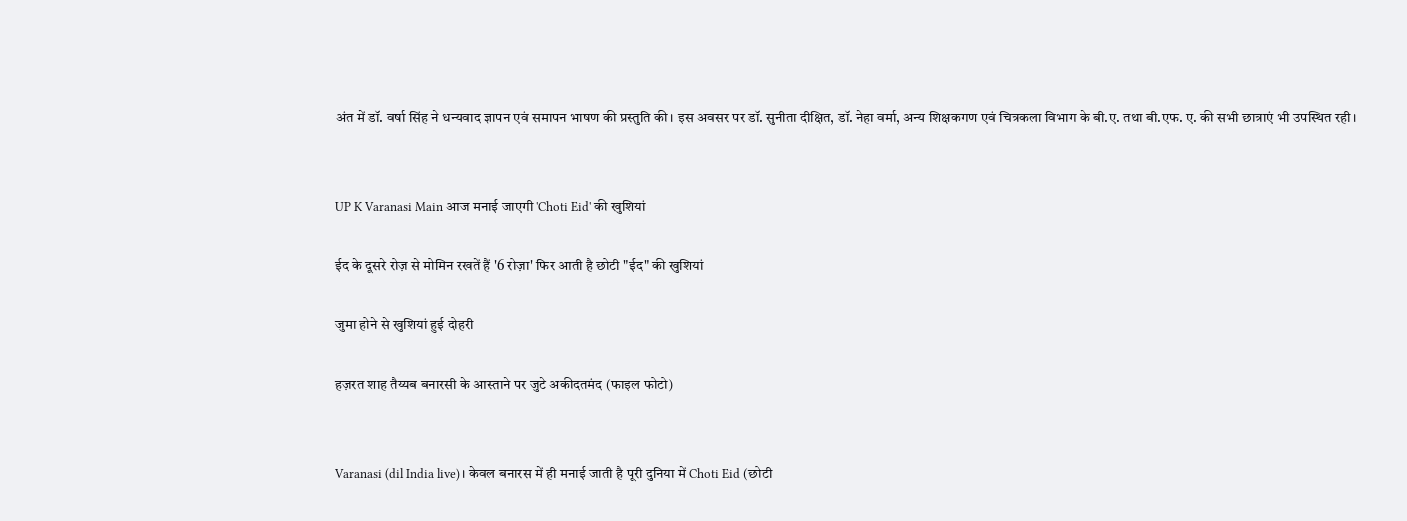अंत में डॉ. वर्षा सिंह ने धन्यवाद ज्ञापन एवं समापन भाषण की प्रस्तुति की। इस अवसर पर डॉ. सुनीता दीक्षित, डॉ. नेहा वर्मा, अन्य शिक्षकगण एवं चित्रकला विभाग के बी.ए. तथा बी.एफ. ए. की सभी छात्राएं भी उपस्थित रही।


UP K Varanasi Main आज मनाई जाएगी 'Choti Eid' की खुशियां

ईद के दूसरे रोज़ से मोमिन रखतें हैं '6 रोज़ा' फिर आती है छोटी "ईद" की खुशियां

जुमा होने से खुशियां हुई दोहरी

हज़रत शाह तैय्यब बनारसी के आस्ताने पर जुटे अकीदतमंद (फाइल फोटो)


Varanasi (dil India live)। केवल बनारस में ही मनाई जाती है पूरी दुनिया में Choti Eid (छोटी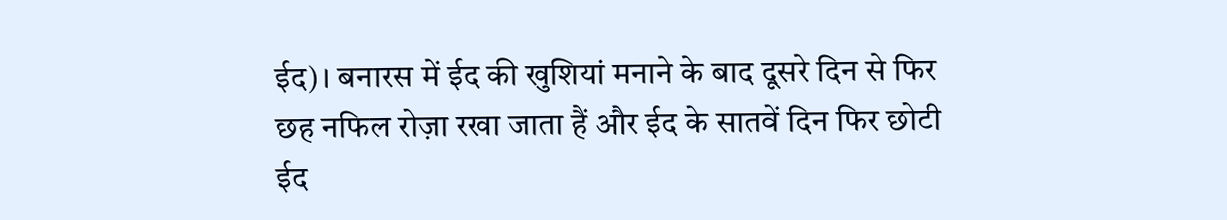ईद)। बनारस में ईद की खुशियां मनाने के बाद दूसरे दिन से फिर छह नफिल रोज़ा रखा जाता हैं और ईद के सातवें दिन फिर छोटी ईद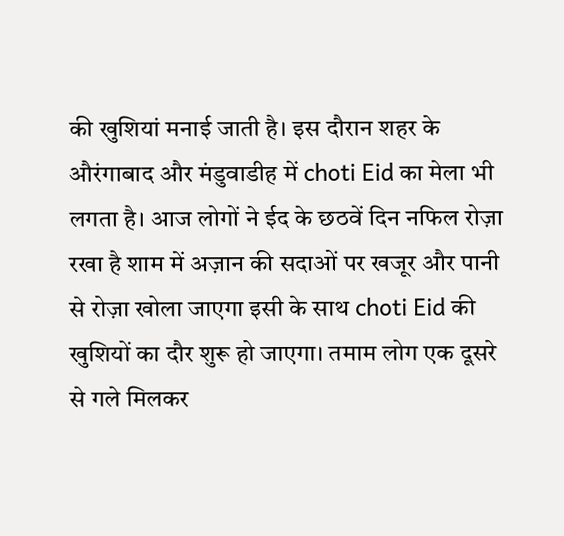की खुशियां मनाई जाती है। इस दौरान शहर के औरंगाबाद और मंडुवाडीह में choti Eid का मेला भी लगता है। आज लोगों ने ईद के छठवें दिन नफिल रोज़ा रखा है शाम में अज़ान की सदाओं पर खजूर और पानी से रोज़ा खोला जाएगा इसी के साथ choti Eid की खुशियों का दौर शुरू हो जाएगा। तमाम लोग एक दूसरे से गले मिलकर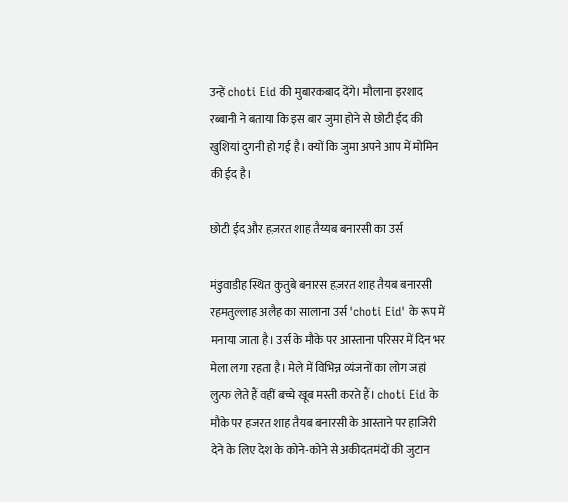उन्हें choti Eid की मुबारकबाद देंगे। मौलाना इरशाद रब्बानी ने बताया कि इस बार जुमा होने से छोटी ईद की खुशियां दुगनी हो गई है। क्यों कि जुमा अपने आप में मोमिन की ईद है।

छोटी ईद और हज़रत शाह तैय्यब बनारसी का उर्स

मंडुवाडीह स्थित कुतुबे बनारस हज़रत शाह तैयब बनारसी रहमतुल्लाह अलैह का सालाना उर्स 'choti Eid' के रूप में मनाया जाता है। उर्स के मौके पर आस्ताना परिसर में दिन भर मेला लगा रहता है। मेले में विभिन्न व्यंजनों का लोग जहां लुत्फ लेते हैं वहीं बच्चे खूब मस्ती करते हैं। choti Eid के मौके पर हजरत शाह तैयब बनारसी के आस्ताने पर हाजिरी देने के लिए देश के कोने-कोने से अकीदतमंदों की जुटान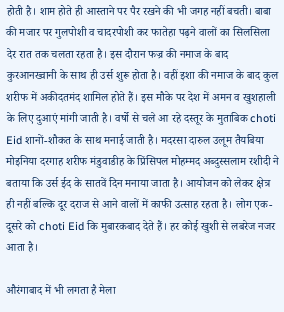होती है। शाम होते ही आस्ताने पर पैर रखने की भी जगह नहीं बचती। बाबा की मजार पर गुलपोशी व चादरपोशी कर फातेहा पढ़ने वालों का सिलसिला देर रात तक चलता रहता है। इस दौरान फज्र की नमाज के बाद कुरआनख्वानी के साथ ही उर्स शुरू होता है। वहीं इशा की नमाज के बाद कुल शरीफ में अकीदतमंद शामिल होते हैं। इस मौके पर देश में अमन व खुशहाली के लिए दुआएं मांगी जाती है। वर्षो से चले आ रहे दस्तूर के मुताबिक choti Eid शानों-शौकत के साथ मनाई जाती है। मदरसा दारुल उलूम तैयबिया मोइनिया दरगाह शरीफ मंडुवाडीह के प्रिंसिपल मोहम्मद अब्दुस्सलाम रशीदी ने बताया कि उर्स ईद के सातवें दिन मनाया जाता है। आयोजन को लेकर क्षेत्र ही नहीं बल्कि दूर दराज से आने वालों में काफी उत्साह रहता है। लोग एक-दूसरे को choti Eid कि मुबारकबाद देते हैं। हर कोई खुशी से लबरेज नजर आता है।

औरंगाबाद में भी लगता है मेला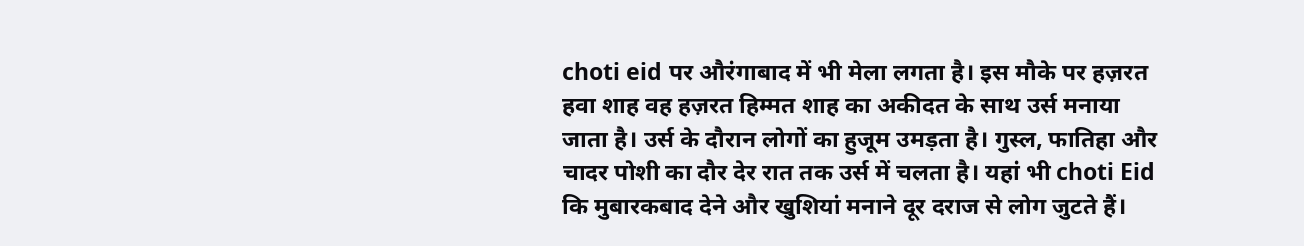choti eid पर औरंगाबाद में भी मेला लगता है। इस मौके पर हज़रत हवा शाह वह हज़रत हिम्मत शाह का अकीदत के साथ उर्स मनाया जाता है। उर्स के दौरान लोगों का हुजूम उमड़ता है। गुस्ल, फातिहा और चादर पोशी का दौर देर रात तक उर्स में चलता है। यहां भी choti Eid कि मुबारकबाद देने और खुशियां मनाने दूर दराज से लोग जुटते हैं।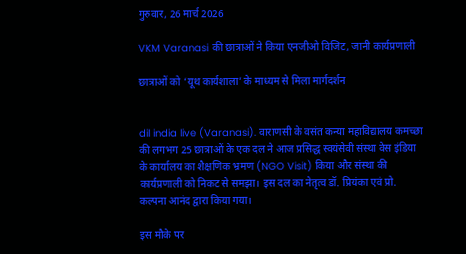गुरुवार, 26 मार्च 2026

VKM Varanasi की छात्राओं ने किया एनजीओ विजिट, जानी कार्यप्रणाली

छात्राओं को ‘यूथ कार्यशाला’ के माध्यम से मिला मार्गदर्शन


dil india live (Varanasi). वाराणसी के वसंत कन्या महाविद्यालय कमच्छा की लगभग 25 छात्राओं के एक दल ने आज प्रसिद्ध स्वयंसेवी संस्था वेस इंडिया के कार्यालय का शैक्षणिक भ्रमण (NGO Visit) किया और संस्था की कार्यप्रणाली को निकट से समझा। इस दल का नेतृत्व डॉ. प्रियंका एवं प्रो. कल्पना आनंद द्वारा किया गया।

इस मौके पर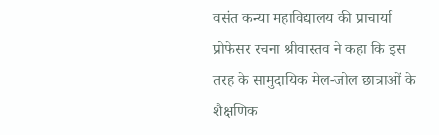वसंत कन्या महाविद्यालय की प्राचार्या प्रोफेसर रचना श्रीवास्तव ने कहा कि इस तरह के सामुदायिक मेल-जोल छात्राओं के शैक्षणिक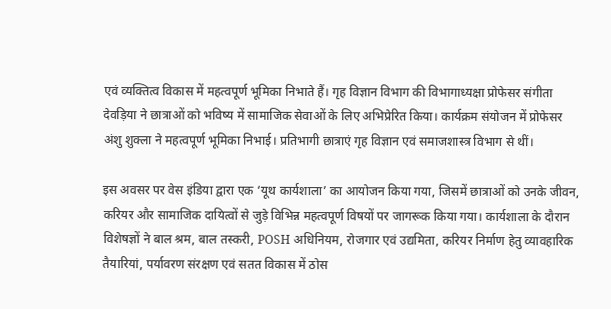एवं व्यक्तित्व विकास में महत्वपूर्ण भूमिका निभाते हैं। गृह विज्ञान विभाग की विभागाध्यक्षा प्रोफेसर संगीता देवड़िया ने छात्राओं को भविष्य में सामाजिक सेवाओं के लिए अभिप्रेरित किया। कार्यक्रम संयोजन में प्रोफेसर अंशु शुक्ला ने महत्वपूर्ण भूमिका निभाई। प्रतिभागी छात्राएं गृह विज्ञान एवं समाजशास्त्र विभाग से थीं।

इस अवसर पर वेस इंडिया द्वारा एक ‘यूथ कार्यशाला’ का आयोजन किया गया, जिसमें छात्राओं को उनके जीवन, करियर और सामाजिक दायित्वों से जुड़े विभिन्न महत्वपूर्ण विषयों पर जागरूक किया गया। कार्यशाला के दौरान विशेषज्ञों ने बाल श्रम, बाल तस्करी, POSH अधिनियम, रोजगार एवं उद्यमिता, करियर निर्माण हेतु व्यावहारिक तैयारियां, पर्यावरण संरक्षण एवं सतत विकास में ठोस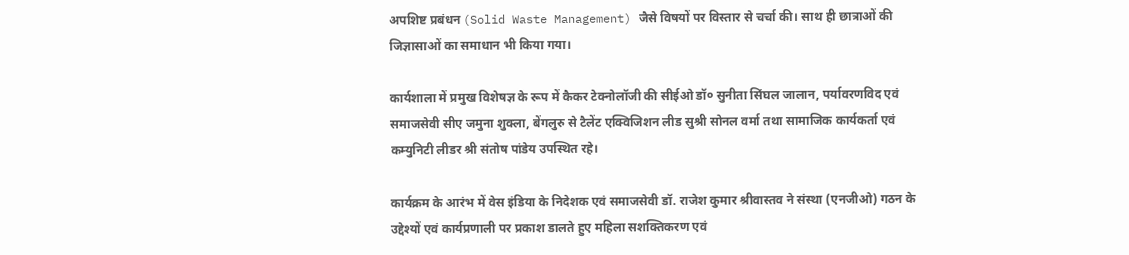अपशिष्ट प्रबंधन (Solid Waste Management) जैसे विषयों पर विस्तार से चर्चा की। साथ ही छात्राओं की जिज्ञासाओं का समाधान भी किया गया।

कार्यशाला में प्रमुख विशेषज्ञ के रूप में कैकर टेक्नोलॉजी की सीईओ डॉ० सुनीता सिंघल जालान, पर्यावरणविद एवं समाजसेवी सीए जमुना शुक्ला, बेंगलुरु से टैलेंट एक्विजिशन लीड सुश्री सोनल वर्मा तथा सामाजिक कार्यकर्ता एवं कम्युनिटी लीडर श्री संतोष पांडेय उपस्थित रहे।

कार्यक्रम के आरंभ में वेस इंडिया के निदेशक एवं समाजसेवी डॉ. राजेश कुमार श्रीवास्तव ने संस्था (एनजीओ) गठन के उद्देश्यों एवं कार्यप्रणाली पर प्रकाश डालते हुए महिला सशक्तिकरण एवं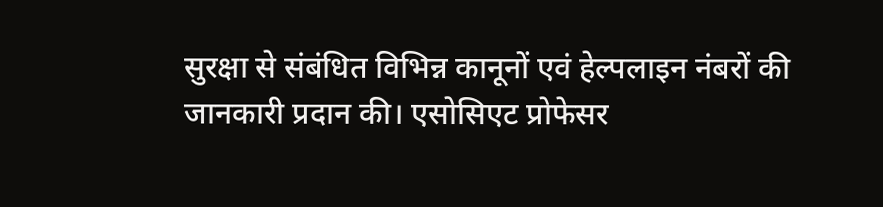सुरक्षा से संबंधित विभिन्न कानूनों एवं हेल्पलाइन नंबरों की जानकारी प्रदान की। एसोसिएट प्रोफेसर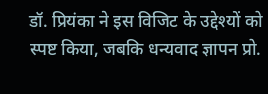डॉ. प्रियंका ने इस विजिट के उद्देश्यों को स्पष्ट किया, जबकि धन्यवाद ज्ञापन प्रो.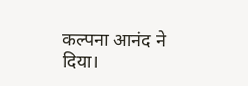कल्पना आनंद ने दिया।